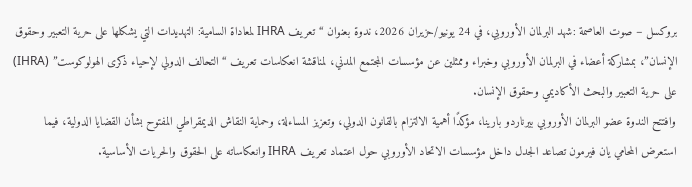بروكسل – صوت العاصمة :شهد البرلمان الأوروبي، في 24 يونيو/حزيران 2026، ندوة بعنوان “تعريف IHRA لمعاداة السامية: التهديدات التي يشكلها على حرية التعبير وحقوق الإنسان”، بمشاركة أعضاء في البرلمان الأوروبي وخبراء وممثلين عن مؤسسات المجتمع المدني، لمناقشة انعكاسات تعريف “التحالف الدولي لإحياء ذكرى الهولوكوست” (IHRA) على حرية التعبير والبحث الأكاديمي وحقوق الإنسان.
وافتتح الندوة عضو البرلمان الأوروبي بيرناردو بارينا، مؤكدًا أهمية الالتزام بالقانون الدولي، وتعزيز المساءلة، وحماية النقاش الديمقراطي المفتوح بشأن القضايا الدولية، فيما استعرض المحامي يان فيرمون تصاعد الجدل داخل مؤسسات الاتحاد الأوروبي حول اعتماد تعريف IHRA وانعكاساته على الحقوق والحريات الأساسية.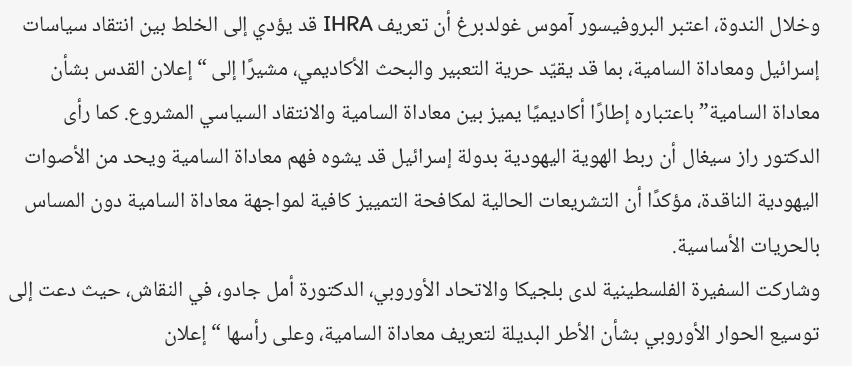وخلال الندوة، اعتبر البروفيسور آموس غولدبرغ أن تعريف IHRA قد يؤدي إلى الخلط بين انتقاد سياسات إسرائيل ومعاداة السامية، بما قد يقيّد حرية التعبير والبحث الأكاديمي، مشيرًا إلى “إعلان القدس بشأن معاداة السامية” باعتباره إطارًا أكاديميًا يميز بين معاداة السامية والانتقاد السياسي المشروع. كما رأى الدكتور راز سيغال أن ربط الهوية اليهودية بدولة إسرائيل قد يشوه فهم معاداة السامية ويحد من الأصوات اليهودية الناقدة، مؤكدًا أن التشريعات الحالية لمكافحة التمييز كافية لمواجهة معاداة السامية دون المساس بالحريات الأساسية.
وشاركت السفيرة الفلسطينية لدى بلجيكا والاتحاد الأوروبي، الدكتورة أمل جادو، في النقاش، حيث دعت إلى توسيع الحوار الأوروبي بشأن الأطر البديلة لتعريف معاداة السامية، وعلى رأسها “إعلان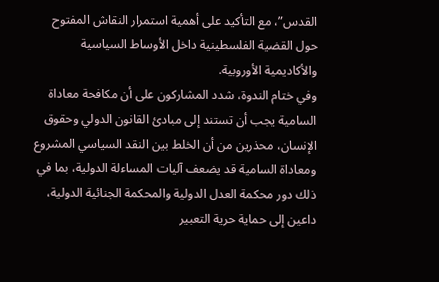القدس”، مع التأكيد على أهمية استمرار النقاش المفتوح حول القضية الفلسطينية داخل الأوساط السياسية والأكاديمية الأوروبية.
وفي ختام الندوة، شدد المشاركون على أن مكافحة معاداة السامية يجب أن تستند إلى مبادئ القانون الدولي وحقوق الإنسان، محذرين من أن الخلط بين النقد السياسي المشروع ومعاداة السامية قد يضعف آليات المساءلة الدولية، بما في ذلك دور محكمة العدل الدولية والمحكمة الجنائية الدولية، داعين إلى حماية حرية التعبير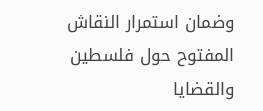وضمان استمرار النقاش المفتوح حول فلسطين والقضايا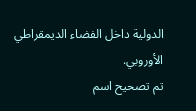الدولية داخل الفضاء الديمقراطي الأوروبي.
تم تصحيح اسم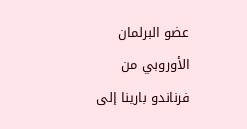عضو البرلمان الأوروبي من فرناندو بارينا إلى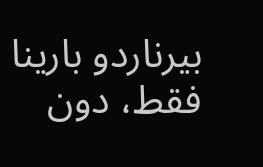بيرناردو بارينا فقط، دون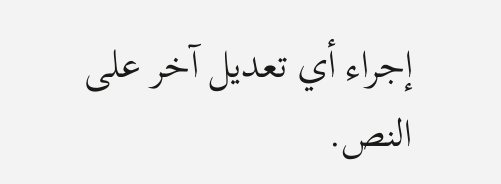إجراء أي تعديل آخر على النص.